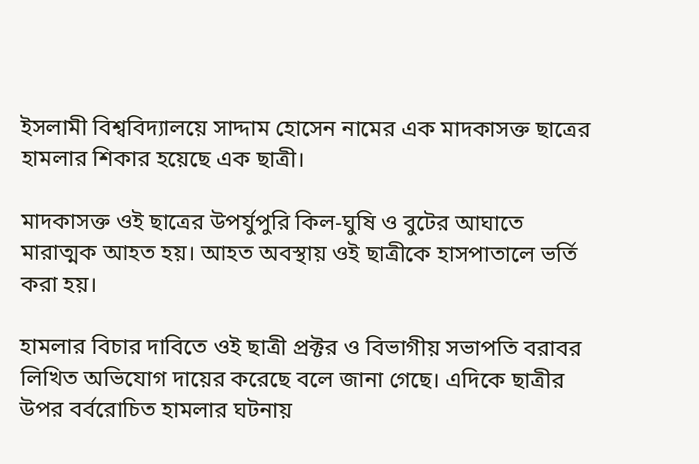ইসলামী বিশ্ববিদ্যালয়ে সাদ্দাম হোসেন নামের এক মাদকাসক্ত ছাত্রের হামলার শিকার হয়েছে এক ছাত্রী।

মাদকাসক্ত ওই ছাত্রের উপর্যুপুরি কিল-ঘুষি ও বুটের আঘাতে মারাত্মক আহত হয়। আহত অবস্থায় ওই ছাত্রীকে হাসপাতালে ভর্তি করা হয়।

হামলার বিচার দাবিতে ওই ছাত্রী প্রক্টর ও বিভাগীয় সভাপতি বরাবর লিখিত অভিযোগ দায়ের করেছে বলে জানা গেছে। এদিকে ছাত্রীর উপর বর্বরোচিত হামলার ঘটনায়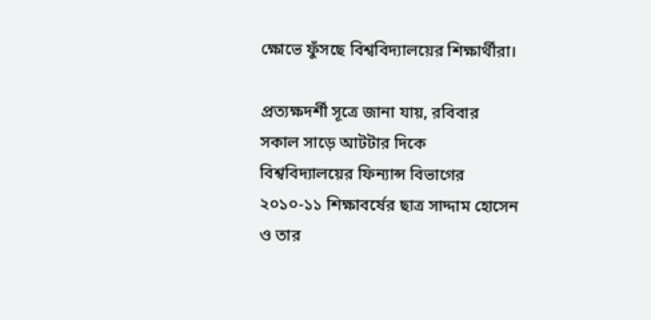ক্ষোভে ফুঁসছে বিশ্ববিদ্যালয়ের শিক্ষার্থীরা।

প্রত্যক্ষদর্শী সূত্রে জানা যায়, রবিবার সকাল সাড়ে আটটার দিকে বিশ্ববিদ্যালয়ের ফিন্যান্স বিভাগের ২০১০-১১ শিক্ষাবর্ষের ছাত্র সাদ্দাম হোসেন ও তার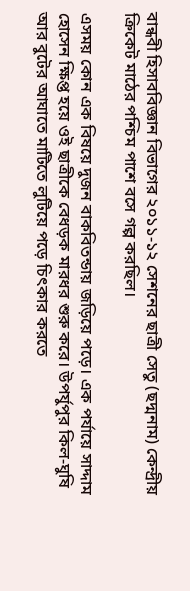বান্ধবী হিসাববিজ্ঞান বিভাগের ২০১১-১২ সেশনের ছাত্রী সেতু (ছদ্মনাম) কেন্দ্রীয় ক্রিকেট মাঠের পশ্চিম পাশে বসে গল্প করছিল।

এসময় কোন এক বিষয়ে দুজন বাকবিতন্ডায় জড়িয়ে পড়ে। এক পর্যায়ে সাদ্দাম হোসেন ক্ষিপ্ত হয়ে ওই ছাত্রীকে বেধড়ক মারধর শুরু করে। উপর্যুপুর কিল-ঘুষি আর বুটের আঘাতে মাটিতে লুটিয়ে পড়ে চিৎকার করতে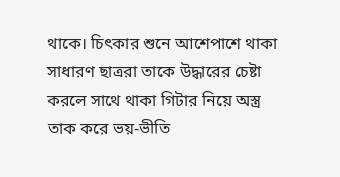থাকে। চিৎকার শুনে আশেপাশে থাকা সাধারণ ছাত্ররা তাকে উদ্ধারের চেষ্টা করলে সাথে থাকা গিটার নিয়ে অস্ত্র তাক করে ভয়-ভীতি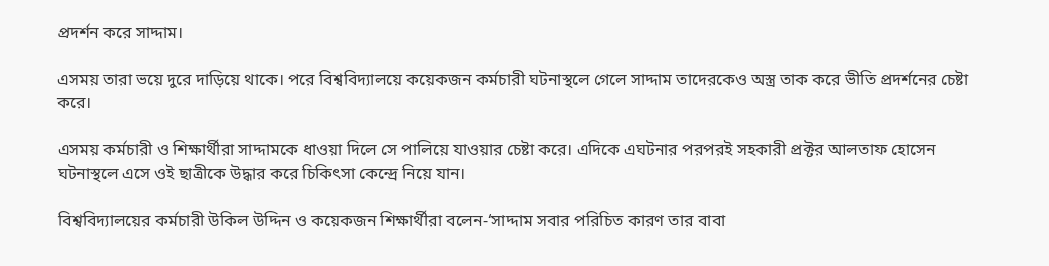প্রদর্শন করে সাদ্দাম।

এসময় তারা ভয়ে দুরে দাড়িয়ে থাকে। পরে বিশ্ববিদ্যালয়ে কয়েকজন কর্মচারী ঘটনাস্থলে গেলে সাদ্দাম তাদেরকেও অস্ত্র তাক করে ভীতি প্রদর্শনের চেষ্টা করে।

এসময় কর্মচারী ও শিক্ষার্থীরা সাদ্দামকে ধাওয়া দিলে সে পালিয়ে যাওয়ার চেষ্টা করে। এদিকে এঘটনার পরপরই সহকারী প্রক্টর আলতাফ হোসেন ঘটনাস্থলে এসে ওই ছাত্রীকে উদ্ধার করে চিকিৎসা কেন্দ্রে নিয়ে যান।

বিশ্ববিদ্যালয়ের কর্মচারী উকিল উদ্দিন ও কয়েকজন শিক্ষার্থীরা বলেন-‘সাদ্দাম সবার পরিচিত কারণ তার বাবা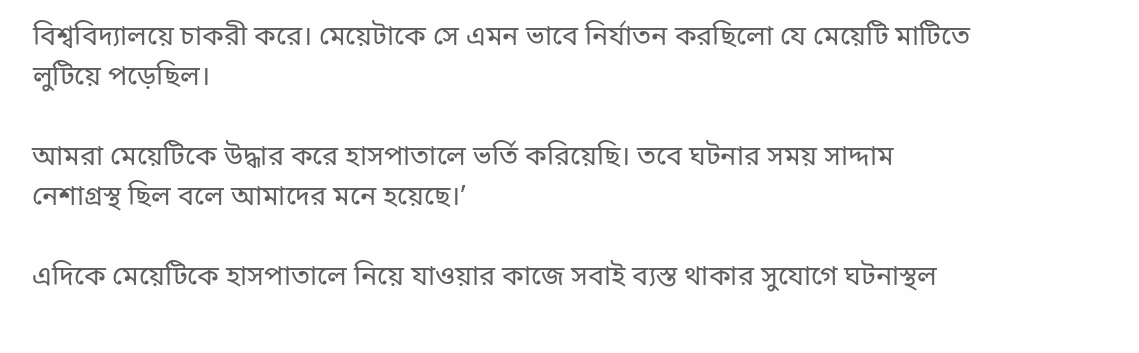বিশ্ববিদ্যালয়ে চাকরী করে। মেয়েটাকে সে এমন ভাবে নির্যাতন করছিলো যে মেয়েটি মাটিতে লুটিয়ে পড়েছিল।

আমরা মেয়েটিকে উদ্ধার করে হাসপাতালে ভর্তি করিয়েছি। তবে ঘটনার সময় সাদ্দাম নেশাগ্রস্থ ছিল বলে আমাদের মনে হয়েছে।’

এদিকে মেয়েটিকে হাসপাতালে নিয়ে যাওয়ার কাজে সবাই ব্যস্ত থাকার সুযোগে ঘটনাস্থল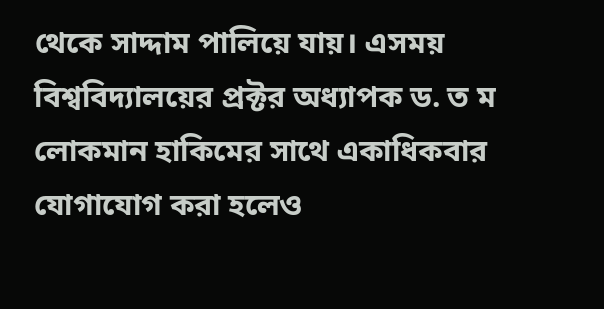থেকে সাদ্দাম পালিয়ে যায়। এসময় বিশ্ববিদ্যালয়ের প্রক্টর অধ্যাপক ড. ত ম লোকমান হাকিমের সাথে একাধিকবার যোগাযোগ করা হলেও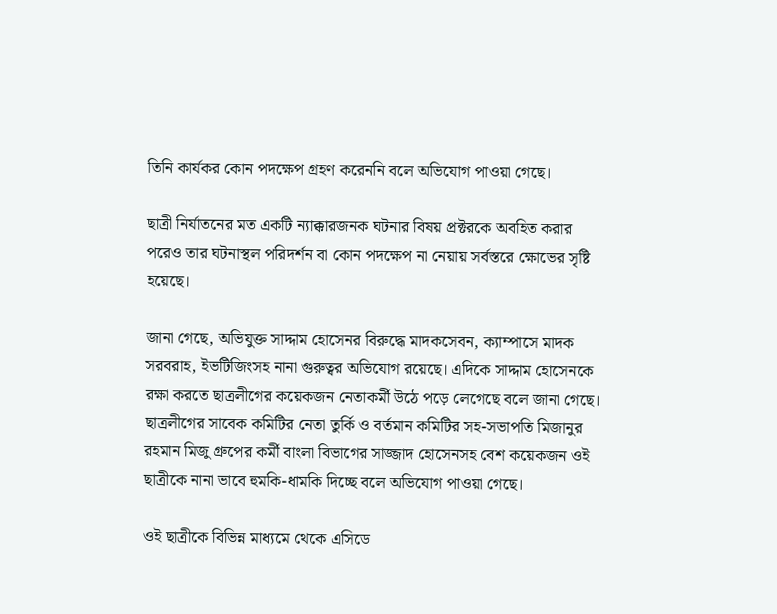তিনি কার্যকর কোন পদক্ষেপ গ্রহণ করেননি বলে অভিযোগ পাওয়া গেছে।

ছাত্রী নির্যাতনের মত একটি ন্যাক্কারজনক ঘটনার বিষয় প্রক্টরকে অবহিত করার পরেও তার ঘটনাস্থল পরিদর্শন বা কোন পদক্ষেপ না নেয়ায় সর্বস্তরে ক্ষোভের সৃষ্টি হয়েছে।

জানা গেছে, অভিযুক্ত সাদ্দাম হোসেনর বিরুদ্ধে মাদকসেবন, ক্যাম্পাসে মাদক সরবরাহ, ইভটিজিংসহ নানা গুরুত্বর অভিযোগ রয়েছে। এদিকে সাদ্দাম হোসেনকে রক্ষা করতে ছাত্রলীগের কয়েকজন নেতাকর্মী উঠে পড়ে লেগেছে বলে জানা গেছে। ছাত্রলীগের সাবেক কমিটির নেতা তুর্কি ও বর্তমান কমিটির সহ-সভাপতি মিজানুর রহমান মিজু গ্রুপের কর্মী বাংলা বিভাগের সাজ্জাদ হোসেনসহ বেশ কয়েকজন ওই ছাত্রীকে নানা ভাবে হুমকি-ধামকি দিচ্ছে বলে অভিযোগ পাওয়া গেছে।

ওই ছাত্রীকে বিভিন্ন মাধ্যমে থেকে এসিডে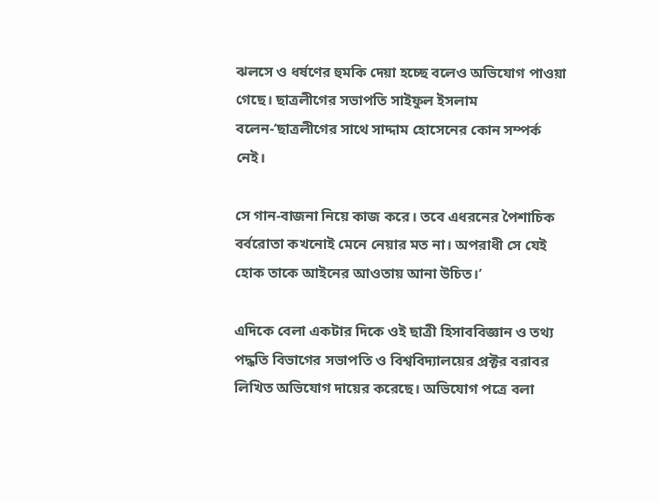ঝলসে ও ধর্ষণের হুমকি দেয়া হচ্ছে বলেও অভিযোগ পাওয়া গেছে। ছাত্রলীগের সভাপতি সাইফুল ইসলাম বলেন-‘ছাত্রলীগের সাথে সাদ্দাম হোসেনের কোন সম্পর্ক নেই।

সে গান-বাজনা নিয়ে কাজ করে। তবে এধরনের পৈশাচিক বর্বরোতা কখনোই মেনে নেয়ার মত না। অপরাধী সে যেই হোক তাকে আইনের আওতায় আনা উচিত।’

এদিকে বেলা একটার দিকে ওই ছাত্রী হিসাববিজ্ঞান ও তথ্য পদ্ধতি বিভাগের সভাপতি ও বিশ্ববিদ্যালয়ের প্রক্টর বরাবর লিখিত অভিযোগ দায়ের করেছে। অভিযোগ পত্রে বলা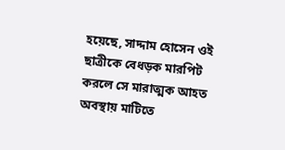হয়েছে, সাদ্দাম হোসেন ওই ছাত্রীকে বেধড়ক মারপিট করলে সে মারাত্মক আহত অবস্থায় মাটিতে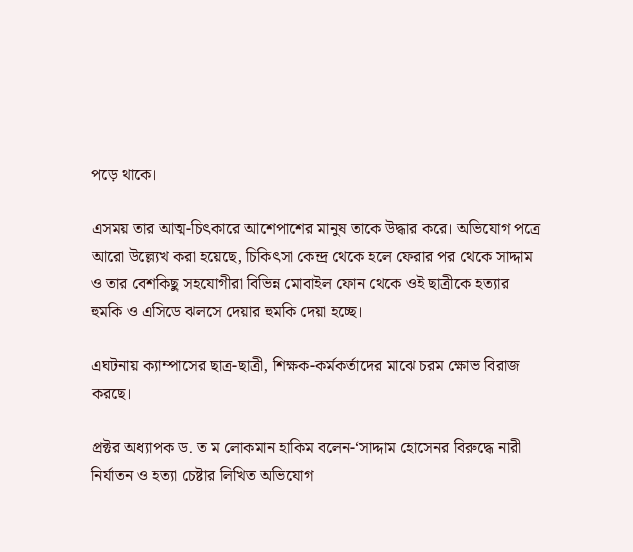পড়ে থাকে।

এসময় তার আত্ম-চিৎকারে আশেপাশের মানুষ তাকে উদ্ধার করে। অভিযোগ পত্রে আরো উল্ল্যেখ করা হয়েছে, চিকিৎসা কেন্দ্র থেকে হলে ফেরার পর থেকে সাদ্দাম ও তার বেশকিছু সহযোগীরা বিভিন্ন মোবাইল ফোন থেকে ওই ছাত্রীকে হত্যার হুমকি ও এসিডে ঝলসে দেয়ার হুমকি দেয়া হচ্ছে।

এঘটনায় ক্যাম্পাসের ছাত্র-ছাত্রী, শিক্ষক-কর্মকর্তাদের মাঝে চরম ক্ষোভ বিরাজ করছে।

প্রক্টর অধ্যাপক ড. ত ম লোকমান হাকিম বলেন-‘সাদ্দাম হোসেনর বিরুদ্ধে নারী নির্যাতন ও হত্যা চেষ্টার লিখিত অভিযোগ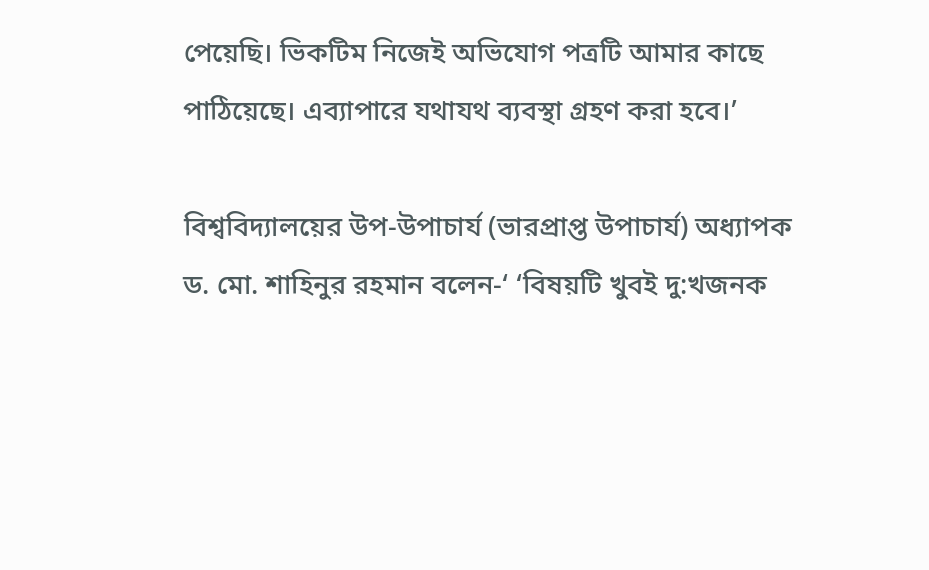পেয়েছি। ভিকটিম নিজেই অভিযোগ পত্রটি আমার কাছে পাঠিয়েছে। এব্যাপারে যথাযথ ব্যবস্থা গ্রহণ করা হবে।’

বিশ্ববিদ্যালয়ের উপ-উপাচার্য (ভারপ্রাপ্ত উপাচার্য) অধ্যাপক ড. মো. শাহিনুর রহমান বলেন-‘ ‘বিষয়টি খুবই দু:খজনক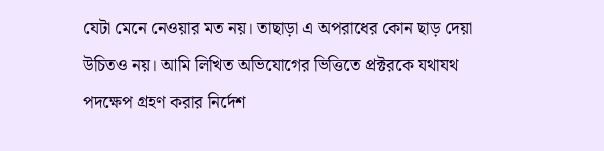যেটা মেনে নেওয়ার মত নয়। তাছাড়া এ অপরাধের কোন ছাড় দেয়া উচিতও নয়। আমি লিখিত অভিযোগের ভিত্তিতে প্রক্টরকে যথাযথ পদক্ষেপ গ্রহণ করার নির্দেশ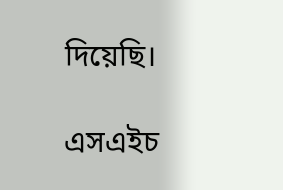দিয়েছি।

এসএইচ